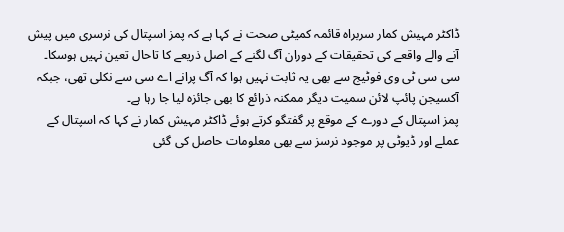ڈاکٹر مہیش کمار سربراہ قائمہ کمیٹی صحت نے کہا ہے کہ پمز اسپتال کی نرسری میں پیش آنے والے واقعے کی تحقیقات کے دوران آگ لگنے کے اصل ذریعے کا تاحال تعین نہیں ہوسکا۔ سی سی ٹی وی فوٹیج سے بھی یہ ثابت نہیں ہوا کہ آگ پرانے اے سی سے نکلی تھی، جبکہ آکسیجن پائپ لائن سمیت دیگر ممکنہ ذرائع کا بھی جائزہ لیا جا رہا ہے۔
پمز اسپتال کے دورے کے موقع پر گفتگو کرتے ہوئے ڈاکٹر مہیش کمار نے کہا کہ اسپتال کے عملے اور ڈیوٹی پر موجود نرسز سے بھی معلومات حاصل کی گئی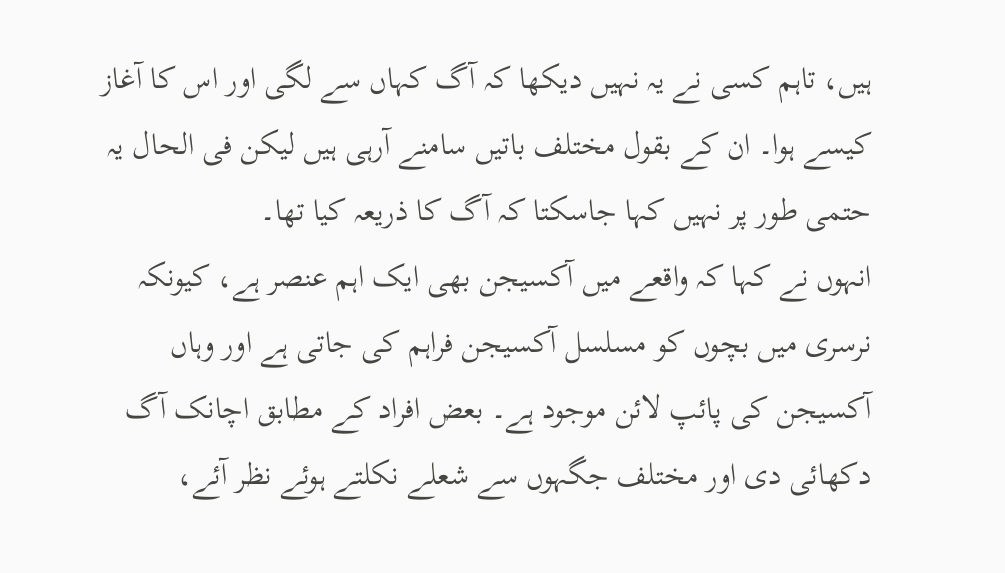ہیں، تاہم کسی نے یہ نہیں دیکھا کہ آگ کہاں سے لگی اور اس کا آغاز کیسے ہوا۔ ان کے بقول مختلف باتیں سامنے آرہی ہیں لیکن فی الحال یہ حتمی طور پر نہیں کہا جاسکتا کہ آگ کا ذریعہ کیا تھا۔
انہوں نے کہا کہ واقعے میں آکسیجن بھی ایک اہم عنصر ہے، کیونکہ نرسری میں بچوں کو مسلسل آکسیجن فراہم کی جاتی ہے اور وہاں آکسیجن کی پائپ لائن موجود ہے۔ بعض افراد کے مطابق اچانک آگ دکھائی دی اور مختلف جگہوں سے شعلے نکلتے ہوئے نظر آئے،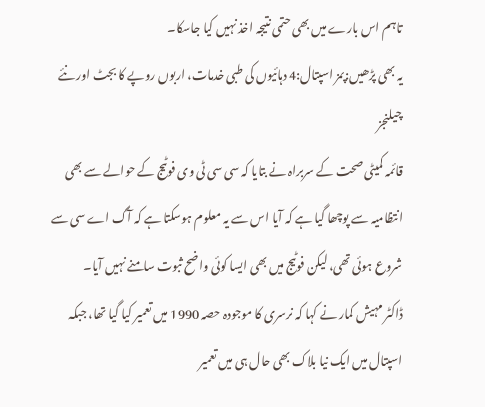تاہم اس بارے میں بھی حتمی نتیجہ اخذ نہیں کیا جاسکا۔
یہ بھی پڑھیں:پمز اسپتال:4 دہائیوں کی طبی خدمات، اربوں روپے کا بجٹ اور نئے چیلنجز
قائمہ کمیٹی صحت کے سربراہ نے بتایا کہ سی سی ٹی وی فوٹیج کے حوالے سے بھی انتظامیہ سے پوچھا گیا ہے کہ آیا اس سے یہ معلوم ہوسکتا ہے کہ آگ اے سی سے شروع ہوئی تھی، لیکن فوٹیج میں بھی ایسا کوئی واضح ثبوت سامنے نہیں آیا۔
ڈاکٹر مہیش کمار نے کہا کہ نرسری کا موجودہ حصہ 1990 میں تعمیر کیا گیا تھا، جبکہ اسپتال میں ایک نیا بلاک بھی حال ہی میں تعمیر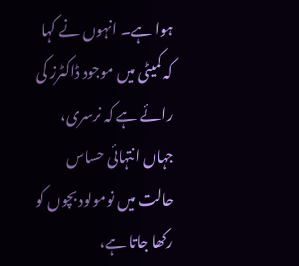ہوا ہے۔ انہوں نے کہا کہ کمیٹی میں موجود ڈاکٹرز کی رائے ہے کہ نرسری، جہاں انتہائی حساس حالت میں نومولود بچوں کو رکھا جاتا ہے،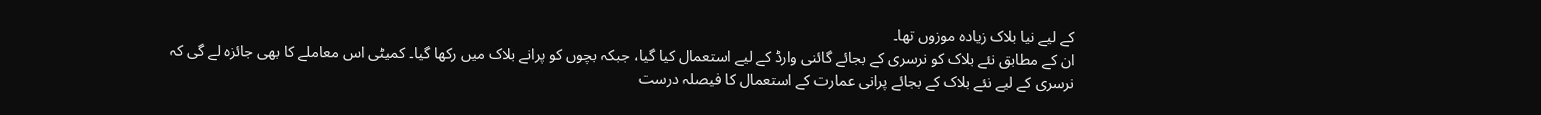کے لیے نیا بلاک زیادہ موزوں تھا۔
ان کے مطابق نئے بلاک کو نرسری کے بجائے گائنی وارڈ کے لیے استعمال کیا گیا، جبکہ بچوں کو پرانے بلاک میں رکھا گیا۔ کمیٹی اس معاملے کا بھی جائزہ لے گی کہ نرسری کے لیے نئے بلاک کے بجائے پرانی عمارت کے استعمال کا فیصلہ درست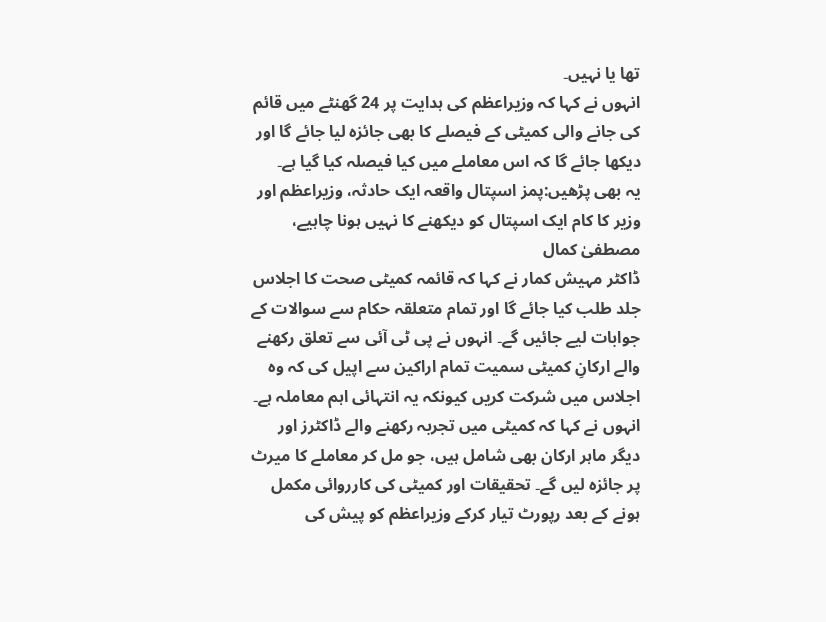تھا یا نہیں۔
انہوں نے کہا کہ وزیراعظم کی ہدایت پر 24 گھنٹے میں قائم کی جانے والی کمیٹی کے فیصلے کا بھی جائزہ لیا جائے گا اور دیکھا جائے گا کہ اس معاملے میں کیا فیصلہ کیا گیا ہے۔
یہ بھی پڑھیں:پمز اسپتال واقعہ ایک حادثہ، وزیراعظم اور وزیر کا کام ایک اسپتال کو دیکھنے کا نہیں ہونا چاہیے، مصطفیٰ کمال
ڈاکٹر مہیش کمار نے کہا کہ قائمہ کمیٹی صحت کا اجلاس جلد طلب کیا جائے گا اور تمام متعلقہ حکام سے سوالات کے جوابات لیے جائیں گے۔ انہوں نے پی ٹی آئی سے تعلق رکھنے والے ارکانِ کمیٹی سمیت تمام اراکین سے اپیل کی کہ وہ اجلاس میں شرکت کریں کیونکہ یہ انتہائی اہم معاملہ ہے۔
انہوں نے کہا کہ کمیٹی میں تجربہ رکھنے والے ڈاکٹرز اور دیگر ماہر ارکان بھی شامل ہیں، جو مل کر معاملے کا میرٹ پر جائزہ لیں گے۔ تحقیقات اور کمیٹی کی کارروائی مکمل ہونے کے بعد رپورٹ تیار کرکے وزیراعظم کو پیش کی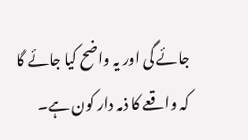جائے گی اور یہ واضح کیا جائے گا کہ واقعے کا ذمہ دار کون ہے۔